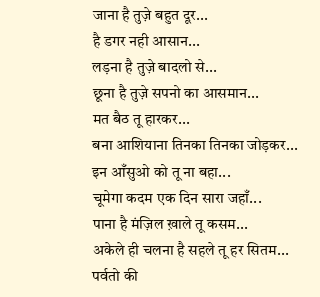जाना है तुज़े बहुत दूर...
है डगर नही आसान...
लड़ना है तुज़े बादलो से...
छूना है तुज़े सपनो का आसमान...
मत बैठ तू हारकर...
बना आशियाना तिनका तिनका जोड़कर...
इन आँसुओ को तू ना बहा...
चूमेगा कदम एक दिन सारा जहाँ...
पाना है मंज़िल ख़ाले तू कसम...
अकेले ही चलना है सहले तू हर सितम...
पर्वतो की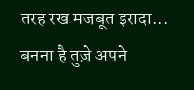तरह रख मजबूत इरादा...
बनना है तुज़े अपने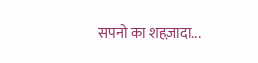सपनो का शहज़ादा...